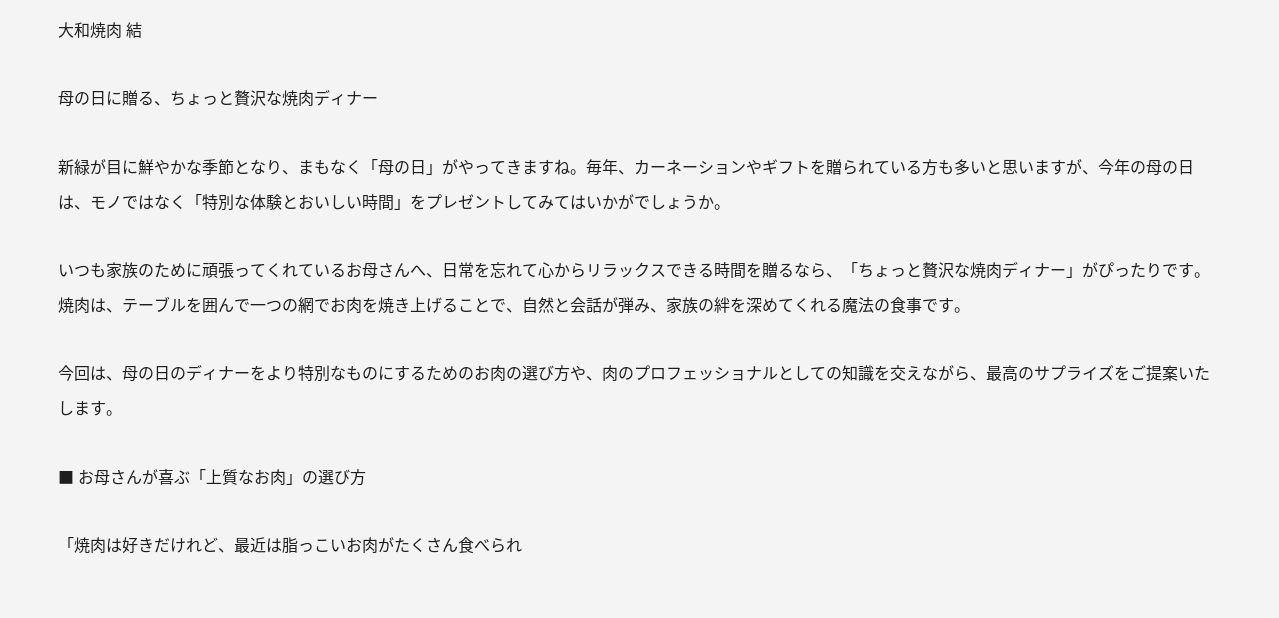大和焼肉 結

母の日に贈る、ちょっと贅沢な焼肉ディナー

新緑が目に鮮やかな季節となり、まもなく「母の日」がやってきますね。毎年、カーネーションやギフトを贈られている方も多いと思いますが、今年の母の日は、モノではなく「特別な体験とおいしい時間」をプレゼントしてみてはいかがでしょうか。

いつも家族のために頑張ってくれているお母さんへ、日常を忘れて心からリラックスできる時間を贈るなら、「ちょっと贅沢な焼肉ディナー」がぴったりです。焼肉は、テーブルを囲んで一つの網でお肉を焼き上げることで、自然と会話が弾み、家族の絆を深めてくれる魔法の食事です。

今回は、母の日のディナーをより特別なものにするためのお肉の選び方や、肉のプロフェッショナルとしての知識を交えながら、最高のサプライズをご提案いたします。

■ お母さんが喜ぶ「上質なお肉」の選び方

「焼肉は好きだけれど、最近は脂っこいお肉がたくさん食べられ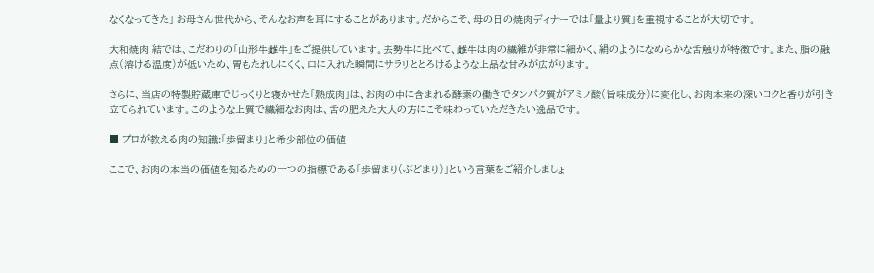なくなってきた」 お母さん世代から、そんなお声を耳にすることがあります。だからこそ、母の日の焼肉ディナーでは「量より質」を重視することが大切です。

大和焼肉 結では、こだわりの「山形牛雌牛」をご提供しています。去勢牛に比べて、雌牛は肉の繊維が非常に細かく、絹のようになめらかな舌触りが特徴です。また、脂の融点(溶ける温度)が低いため、胃もたれしにくく、口に入れた瞬間にサラリととろけるような上品な甘みが広がります。

さらに、当店の特製貯蔵庫でじっくりと寝かせた「熟成肉」は、お肉の中に含まれる酵素の働きでタンパク質がアミノ酸(旨味成分)に変化し、お肉本来の深いコクと香りが引き立てられています。このような上質で繊細なお肉は、舌の肥えた大人の方にこそ味わっていただきたい逸品です。

■ プロが教える肉の知識:「歩留まり」と希少部位の価値

ここで、お肉の本当の価値を知るための一つの指標である「歩留まり(ぶどまり)」という言葉をご紹介しましょ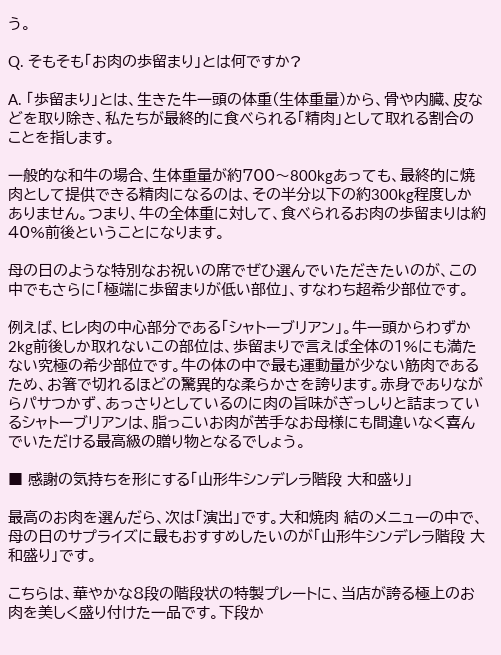う。

Q. そもそも「お肉の歩留まり」とは何ですか?

A. 「歩留まり」とは、生きた牛一頭の体重(生体重量)から、骨や内臓、皮などを取り除き、私たちが最終的に食べられる「精肉」として取れる割合のことを指します。

一般的な和牛の場合、生体重量が約700〜800kgあっても、最終的に焼肉として提供できる精肉になるのは、その半分以下の約300kg程度しかありません。つまり、牛の全体重に対して、食べられるお肉の歩留まりは約40%前後ということになります。

母の日のような特別なお祝いの席でぜひ選んでいただきたいのが、この中でもさらに「極端に歩留まりが低い部位」、すなわち超希少部位です。

例えば、ヒレ肉の中心部分である「シャトーブリアン」。牛一頭からわずか2kg前後しか取れないこの部位は、歩留まりで言えば全体の1%にも満たない究極の希少部位です。牛の体の中で最も運動量が少ない筋肉であるため、お箸で切れるほどの驚異的な柔らかさを誇ります。赤身でありながらパサつかず、あっさりとしているのに肉の旨味がぎっしりと詰まっているシャトーブリアンは、脂っこいお肉が苦手なお母様にも間違いなく喜んでいただける最高級の贈り物となるでしょう。

■ 感謝の気持ちを形にする「山形牛シンデレラ階段 大和盛り」

最高のお肉を選んだら、次は「演出」です。大和焼肉 結のメニューの中で、母の日のサプライズに最もおすすめしたいのが「山形牛シンデレラ階段 大和盛り」です。

こちらは、華やかな8段の階段状の特製プレートに、当店が誇る極上のお肉を美しく盛り付けた一品です。下段か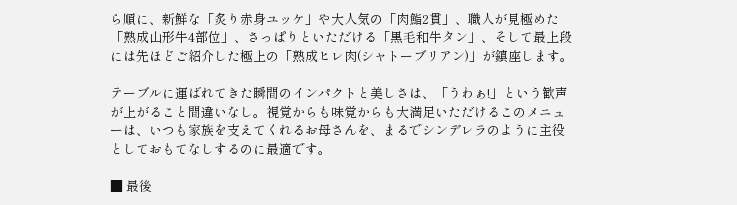ら順に、新鮮な「炙り赤身ユッケ」や大人気の「肉鮨2貫」、職人が見極めた「熟成山形牛4部位」、さっぱりといただける「黒毛和牛タン」、そして最上段には先ほどご紹介した極上の「熟成ヒレ肉(シャトーブリアン)」が鎮座します。

テーブルに運ばれてきた瞬間のインパクトと美しさは、「うわぁ!」という歓声が上がること間違いなし。視覚からも味覚からも大満足いただけるこのメニューは、いつも家族を支えてくれるお母さんを、まるでシンデレラのように主役としておもてなしするのに最適です。

■ 最後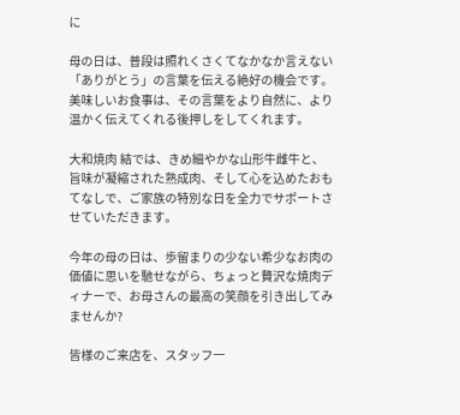に

母の日は、普段は照れくさくてなかなか言えない「ありがとう」の言葉を伝える絶好の機会です。美味しいお食事は、その言葉をより自然に、より温かく伝えてくれる後押しをしてくれます。

大和焼肉 結では、きめ細やかな山形牛雌牛と、旨味が凝縮された熟成肉、そして心を込めたおもてなしで、ご家族の特別な日を全力でサポートさせていただきます。

今年の母の日は、歩留まりの少ない希少なお肉の価値に思いを馳せながら、ちょっと贅沢な焼肉ディナーで、お母さんの最高の笑顔を引き出してみませんか?

皆様のご来店を、スタッフ一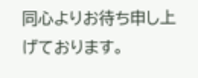同心よりお待ち申し上げております。